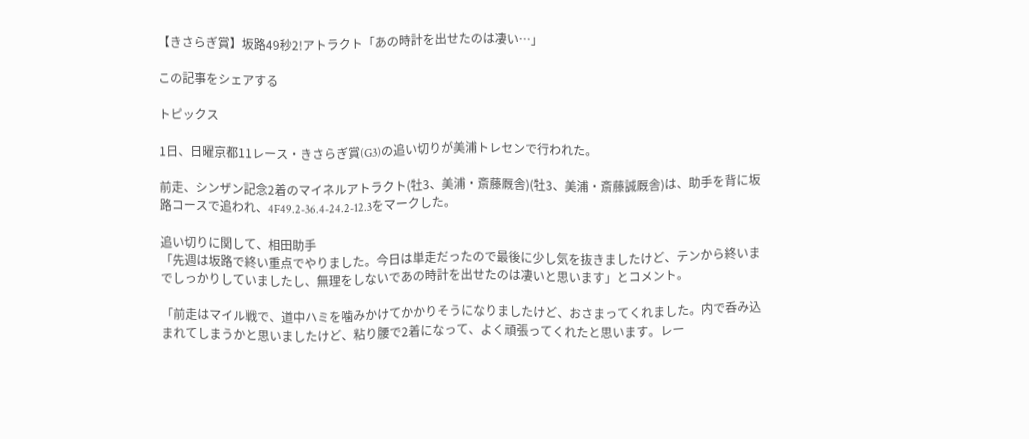【きさらぎ賞】坂路49秒2!アトラクト「あの時計を出せたのは凄い…」

この記事をシェアする

トピックス

1日、日曜京都11レース・きさらぎ賞(G3)の追い切りが美浦トレセンで行われた。

前走、シンザン記念2着のマイネルアトラクト(牡3、美浦・斎藤厩舎)(牡3、美浦・斎藤誠厩舎)は、助手を背に坂路コースで追われ、4F49.2-36.4-24.2-12.3をマークした。

追い切りに関して、相田助手
「先週は坂路で終い重点でやりました。今日は単走だったので最後に少し気を抜きましたけど、テンから終いまでしっかりしていましたし、無理をしないであの時計を出せたのは凄いと思います」とコメント。

「前走はマイル戦で、道中ハミを噛みかけてかかりそうになりましたけど、おさまってくれました。内で呑み込まれてしまうかと思いましたけど、粘り腰で2着になって、よく頑張ってくれたと思います。レー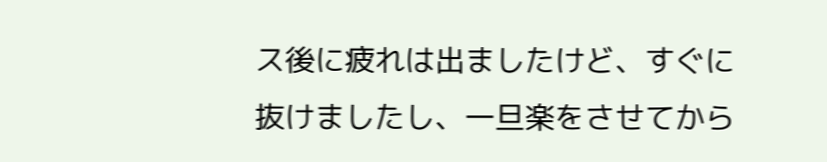ス後に疲れは出ましたけど、すぐに抜けましたし、一旦楽をさせてから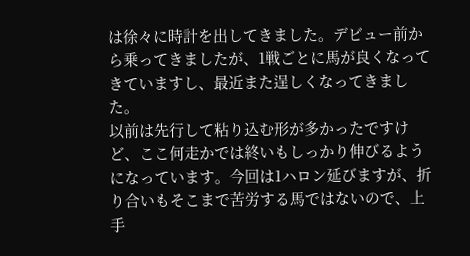は徐々に時計を出してきました。デビュー前から乗ってきましたが、1戦ごとに馬が良くなってきていますし、最近また逞しくなってきました。
以前は先行して粘り込む形が多かったですけど、ここ何走かでは終いもしっかり伸びるようになっています。今回は1ハロン延びますが、折り合いもそこまで苦労する馬ではないので、上手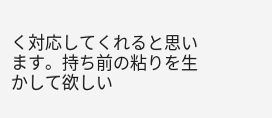く対応してくれると思います。持ち前の粘りを生かして欲しい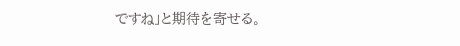ですね」と期待を寄せる。